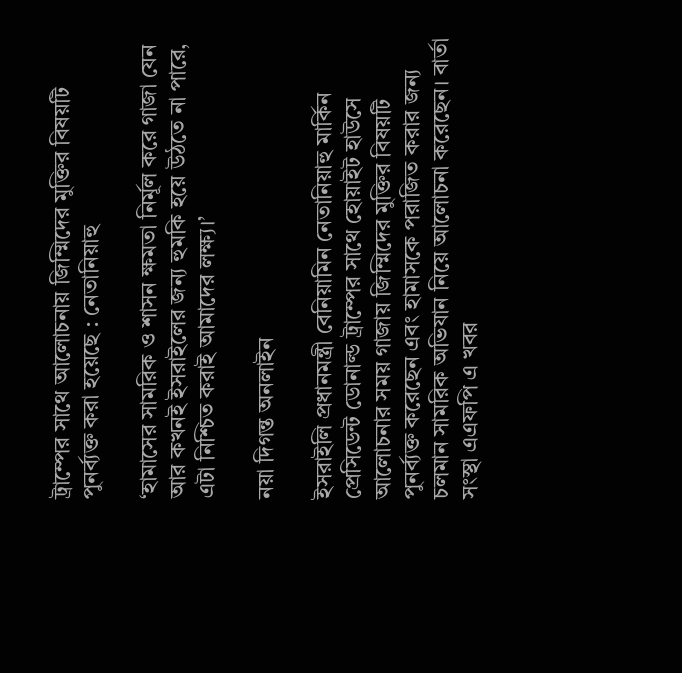ট্রাম্পের সাথে আলোচনায় জিম্মিদের মুক্তির বিষয়টি পুনর্ব্যক্ত করা হয়েছে : নেতানিয়াহু

‘হামাসের সামরিক ও শাসন ক্ষমতা নির্মূল করে গাজা যেন আর কখনই ইসরাইলের জন্য হুমকি হয়ে উঠতে না পারে, এটা নিশ্চিত করাই আমাদের লক্ষ্য।’

নয়া দিগন্ত অনলাইন

ইসরাইলি প্রধানমন্ত্রী বেনিয়ামিন নেতানিয়াহু মার্কিন প্রেসিডেন্ট ডোনাল্ড ট্রাম্পের সাথে হোয়াইট হাউসে আলোচনার সময় গাজায় জিম্মিদের মুক্তির বিষয়টি পুনর্ব্যক্ত করেছেন এবং হামাসকে পরাজিত করার জন্য চলমান সামরিক অভিযান নিয়ে আলোচনা করেছেন। বার্তা সংস্থা এএফপি এ খবর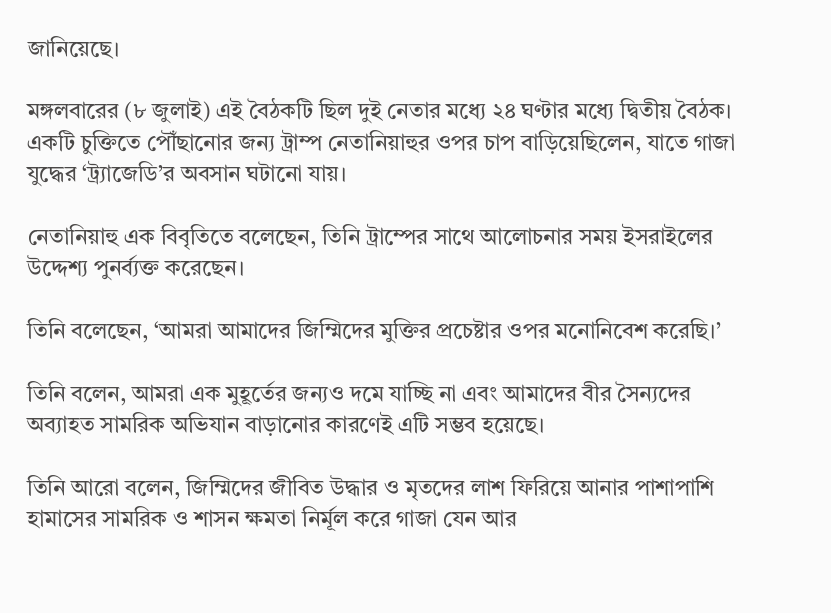জানিয়েছে।

মঙ্গলবারের (৮ জুলাই) এই বৈঠকটি ছিল দুই নেতার মধ্যে ২৪ ঘণ্টার মধ্যে দ্বিতীয় বৈঠক। একটি চুক্তিতে পৌঁছানোর জন্য ট্রাম্প নেতানিয়াহুর ওপর চাপ বাড়িয়েছিলেন, যাতে গাজা যুদ্ধের ‘ট্র্যাজেডি’র অবসান ঘটানো যায়।

নেতানিয়াহু এক বিবৃতিতে বলেছেন, তিনি ট্রাম্পের সাথে আলোচনার সময় ইসরাইলের উদ্দেশ্য পুনর্ব্যক্ত করেছেন।

তিনি বলেছেন, ‘আমরা আমাদের জিম্মিদের মুক্তির প্রচেষ্টার ওপর মনোনিবেশ করেছি।’

তিনি বলেন, আমরা এক মুহূর্তের জন্যও দমে যাচ্ছি না এবং আমাদের বীর সৈন্যদের অব্যাহত সামরিক অভিযান বাড়ানোর কারণেই এটি সম্ভব হয়েছে।

তিনি আরো বলেন, জিম্মিদের জীবিত উদ্ধার ও মৃতদের লাশ ফিরিয়ে আনার পাশাপাশি হামাসের সামরিক ও শাসন ক্ষমতা নির্মূল করে গাজা যেন আর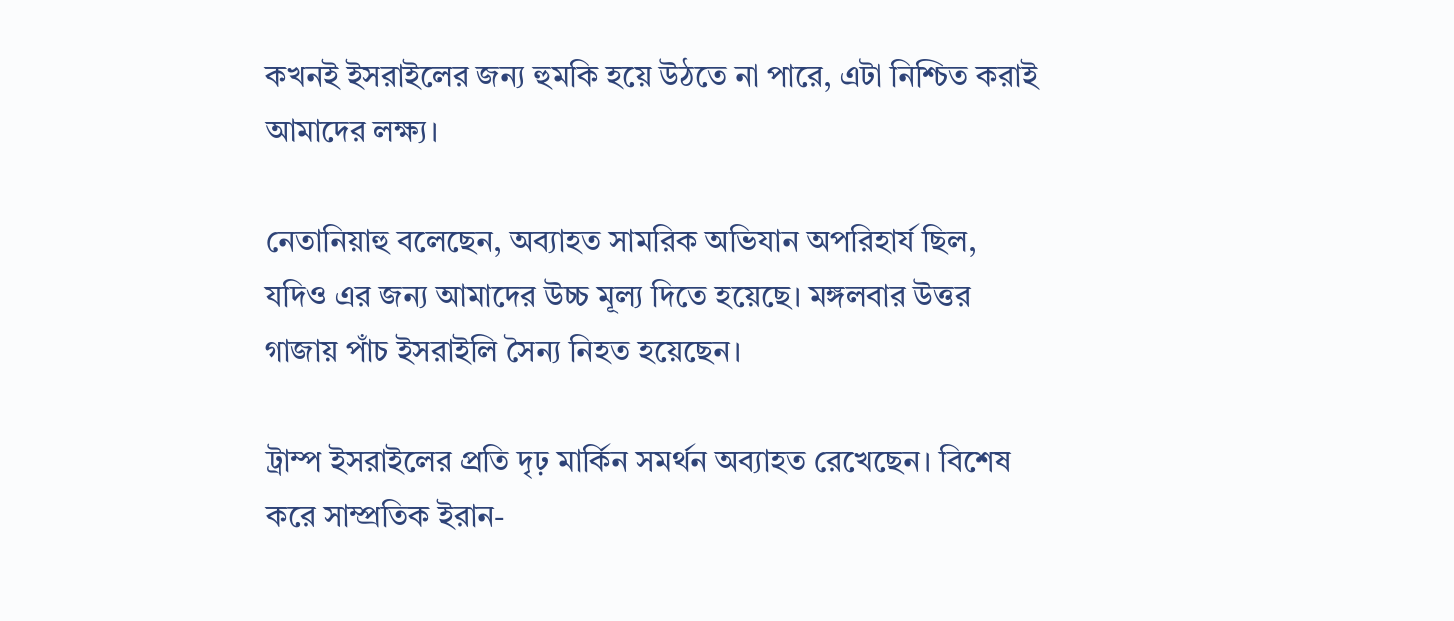কখনই ইসরাইলের জন্য হুমকি হয়ে উঠতে না পারে, এটা নিশ্চিত করাই আমাদের লক্ষ্য।

নেতানিয়াহু বলেছেন, অব্যাহত সামরিক অভিযান অপরিহার্য ছিল, যদিও এর জন্য আমাদের উচ্চ মূল্য দিতে হয়েছে। মঙ্গলবার উত্তর গাজায় পাঁচ ইসরাইলি সৈন্য নিহত হয়েছেন।

ট্রাম্প ইসরাইলের প্রতি দৃঢ় মার্কিন সমর্থন অব্যাহত রেখেছেন। বিশেষ করে সাম্প্রতিক ইরান-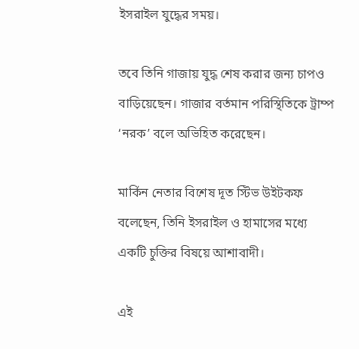ইসরাইল যুদ্ধের সময়।

তবে তিনি গাজায় যুদ্ধ শেষ করার জন্য চাপও বাড়িয়েছেন। গাজার বর্তমান পরিস্থিতিকে ট্রাম্প ‘নরক’ বলে অভিহিত করেছেন।

মার্কিন নেতার বিশেষ দূত স্টিভ উইটকফ বলেছেন, তিনি ইসরাইল ও হামাসের মধ্যে একটি চুক্তির বিষয়ে আশাবাদী।

এই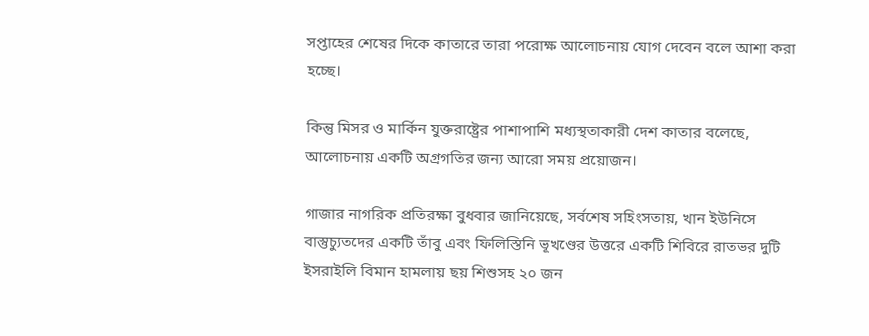সপ্তাহের শেষের দিকে কাতারে তারা পরোক্ষ আলোচনায় যোগ দেবেন বলে আশা করা হচ্ছে।

কিন্তু মিসর ও মার্কিন যুক্তরাষ্ট্রের পাশাপাশি মধ্যস্থতাকারী দেশ কাতার বলেছে, আলোচনায় একটি অগ্রগতির জন্য আরো সময় প্রয়োজন।

গাজার নাগরিক প্রতিরক্ষা বুধবার জানিয়েছে, সর্বশেষ সহিংসতায়, খান ইউনিসে বাস্তুচ্যুতদের একটি তাঁবু এবং ফিলিস্তিনি ভূখণ্ডের উত্তরে একটি শিবিরে রাতভর দুটি ইসরাইলি বিমান হামলায় ছয় শিশুসহ ২০ জন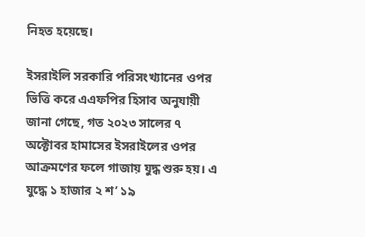নিহত হয়েছে।

ইসরাইলি সরকারি পরিসংখ্যানের ওপর ভিত্তি করে এএফপির হিসাব অনুযায়ী জানা গেছে, গত ২০২৩ সালের ৭ অক্টোবর হামাসের ইসরাইলের ওপর আক্রমণের ফলে গাজায় যুদ্ধ শুরু হয়। এ যুদ্ধে ১ হাজার ২ শ’ ১৯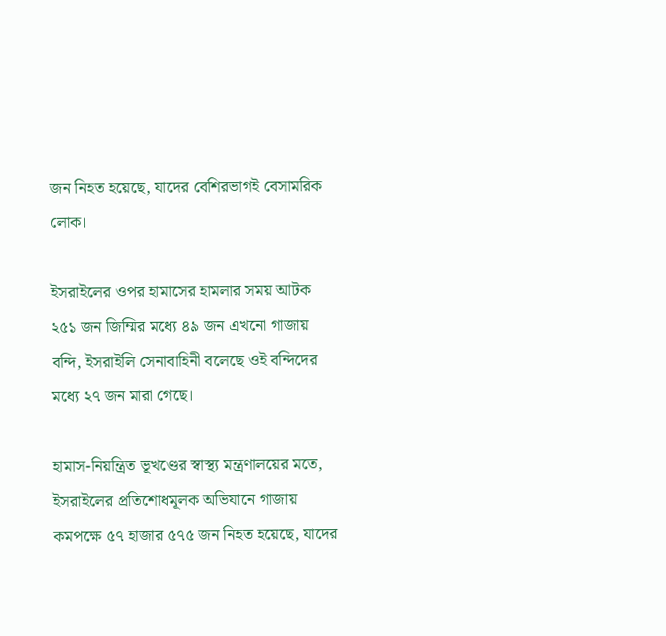জন নিহত হয়েছে, যাদের বেশিরভাগই বেসামরিক লোক।

ইসরাইলের ওপর হামাসের হামলার সময় আটক ২৫১ জন জিম্মির মধ্যে ৪৯ জন এখনো গাজায় বন্দি, ইসরাইলি সেনাবাহিনী বলেছে ওই বন্দিদের মধ্যে ২৭ জন মারা গেছে।

হামাস-নিয়ন্ত্রিত ভূখণ্ডের স্বাস্থ্য মন্ত্রণালয়ের মতে, ইসরাইলের প্রতিশোধমূলক অভিযানে গাজায় কমপক্ষে ৫৭ হাজার ৫৭৫ জন নিহত হয়েছে, যাদের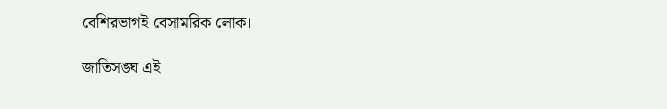বেশিরভাগই বেসামরিক লোক।

জাতিসঙ্ঘ এই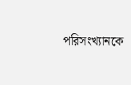পরিসংখ্যানকে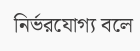নির্ভরযোগ্য বলে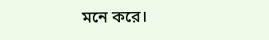মনে করে।